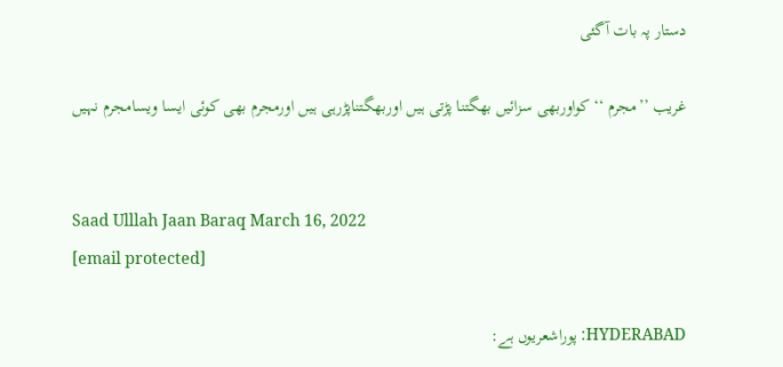دستار پہ بات آگئی

غریب ’’مجرم ‘‘کواوربھی سزائیں بھگتنا پڑتی ہیں اوربھگتناپڑرہی ہیں اورمجرم بھی کوئی ایسا ویسامجرم نہیں


Saad Ulllah Jaan Baraq March 16, 2022
[email protected]

HYDERABAD: پوراشعریوں ہے: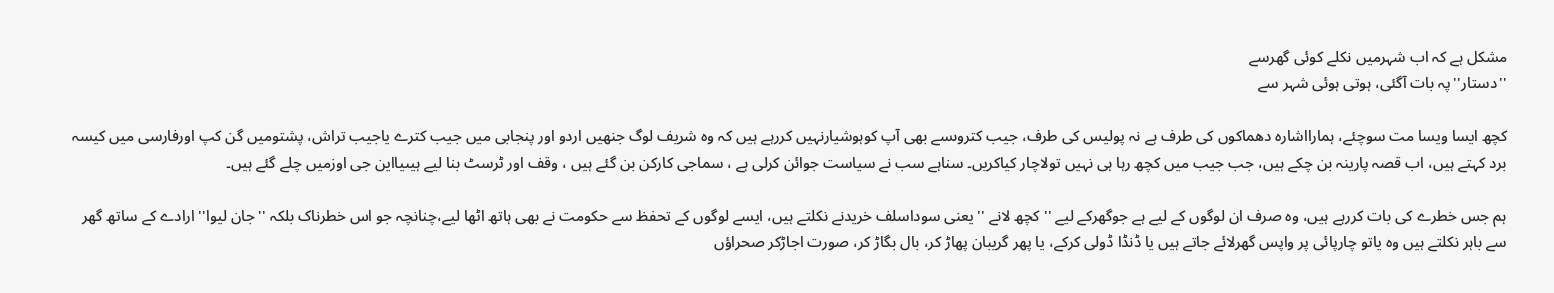مشکل ہے کہ اب شہرمیں نکلے کوئی گھرسے
''دستار''پہ بات آگئی، ہوتی ہوئی شہر سے

کچھ ایسا ویسا مت سوچئے، ہمارااشارہ دھماکوں کی طرف ہے نہ پولیس کی طرف، جیب کتروںسے بھی آپ کوہوشیارنہیں کررہے ہیں کہ وہ شریف لوگ جنھیں اردو اور پنجابی میں جیب کترے یاجیب تراش، پشتومیں گن کپ اورفارسی میں کیسہ برد کہتے ہیں، اب قصہ پارینہ بن چکے ہیں، جب جیب میں کچھ رہا ہی نہیں تولاچار کیاکریں۔ سناہے سب نے سیاست جوائن کرلی ہے ، سماجی کارکن بن گئے ہیں ، وقف اور ٹرسٹ بنا لیے ہیںیااین جی اوزمیں چلے گئے ہیں۔

ہم جس خطرے کی بات کررہے ہیں، وہ صرف ان لوگوں کے لیے ہے جوگھرکے لیے ''کچھ لانے ''یعنی سوداسلف خریدنے نکلتے ہیں، ایسے لوگوں کے تحفظ سے حکومت نے بھی ہاتھ اٹھا لیے،چنانچہ جو اس خطرناک بلکہ ''جان لیوا'' ارادے کے ساتھ گھر سے باہر نکلتے ہیں وہ یاتو چارپائی پر واپس گھرلائے جاتے ہیں یا ڈنڈا ڈولی کرکے، یا پھر گریبان پھاڑ کر، بال بگاڑ کر، صورت اجاڑکر صحراؤں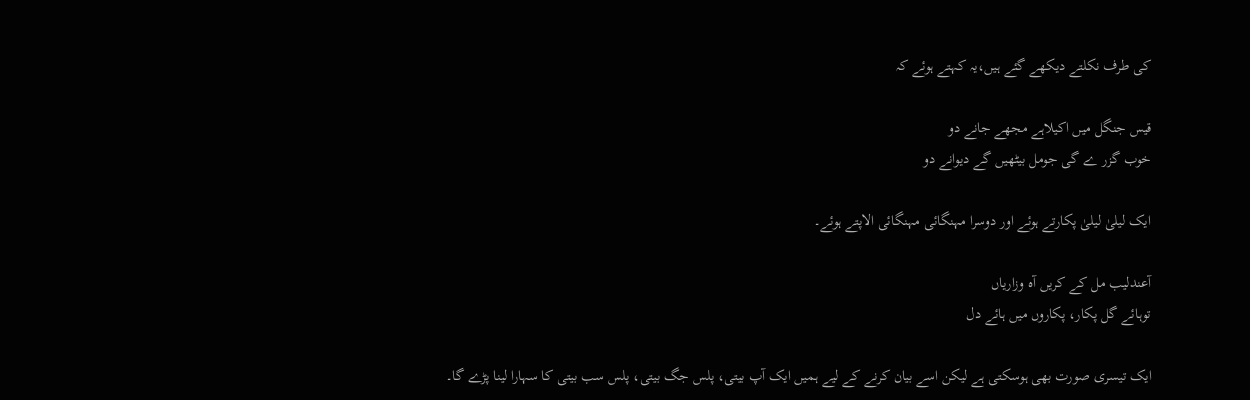کی طرف نکلتے دیکھے گئے ہیں،یہ کہتے ہوئے کہ

قیس جنگل میں اکیلاہے مجھے جانے دو
خوب گزر ے گی جومل بیٹھیں گے دیوانے دو

ایک لیلیٰ لیلیٰ پکارتے ہوئے اور دوسرا مہنگائی مہنگائی الاپتے ہوئے۔

آعندلیب مل کے کریں آہ وزاریاں
توہائے گل پکار، پکاروں میں ہائے دل

ایک تیسری صورت بھی ہوسکتی ہے لیکن اسے بیان کرنے کے لیے ہمیں ایک آپ بیتی، پلس جگ بیتی، پلس سب بیتی کا سہارا لینا پڑے گا۔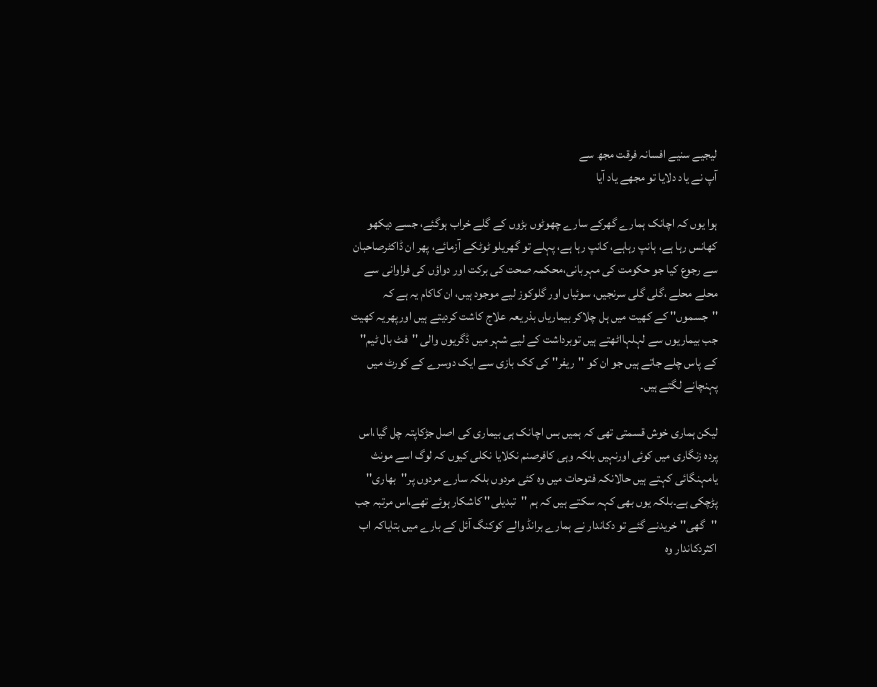لیجیے سنیے افسانہ فرقت مجھ سے
آپ نے یاد دلایا تو مجھے یاد آیا

ہوا یوں کہ اچانک ہمارے گھرکے سارے چھوٹوں بڑوں کے گلے خراب ہوگئے، جسے دیکھو کھانس رہا ہے، ہانپ رہاہے، کانپ رہا ہے، پہلے تو گھریلو ٹوٹکے آزمائے، پھر ان ڈاکٹرصاحبان سے رجوع کیا جو حکومت کی مہربانی،محکمہ صحت کی برکت اور دواؤں کی فراوانی سے محلے محلے ،گلی گلی سرنجیں، سوئیاں اور گلوکوز لیے موجود ہیں، ان کاکام یہ ہے کہ ''جسموں'' کے کھیت میں ہل چلاکر بیماریاں بذریعہ علاج کاشت کردیتے ہیں اورپھریہ کھیت جب بیماریوں سے لہلہااٹھتے ہیں توبرداشت کے لیے شہر میں ڈگریوں والی ''فٹ بال ٹیم'' کے پاس چلے جاتے ہیں جو ان کو ''ریفر'' کی کک بازی سے ایک دوسرے کے کورٹ میں پہنچانے لگتے ہیں۔

لیکن ہماری خوش قسمتی تھی کہ ہمیں بس اچانک ہی بیماری کی اصل جڑکاپتہ چل گیا،اس پردہ زنگاری میں کوئی اورنہیں بلکہ وہی کافرصنم نکلایا نکلی کیوں کہ لوگ اسے مونث یامہنگائی کہتے ہیں حالانکہ فتوحات میں وہ کئی مردوں بلکہ سارے مردوں پر''بھاری'' پڑچکی ہے۔بلکہ یوں بھی کہہ سکتے ہیں کہ ہم ''تبدیلی'' کاشکار ہوئے تھے،اس مرتبہ جب ''گھی'' خریدنے گئے تو دکاندار نے ہمارے برانڈ والے کوکنگ آئل کے بارے میں بتایاکہ اب اکثردکاندار وہ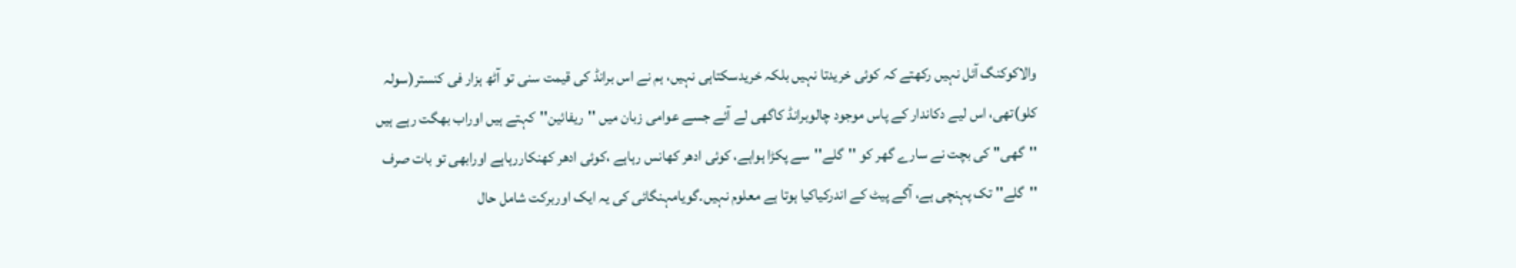والاکوکنگ آئل نہیں رکھتے کہ کوئی خریدتا نہیں بلکہ خریدسکتاہی نہیں، ہم نے اس برانڈ کی قیمت سنی تو آٹھ ہزار فی کنستر(سولہ کلو)تھی، اس لیے دکاندار کے پاس موجود چالوبرانڈ کاگھی لے آئے جسے عوامی زبان میں ''ریفائین''کہتے ہیں اوراب بھگت رہے ہیں ''گھی'' کی بچت نے سارے گھر کو ''گلے''سے پکڑا ہواہے، کوئی ادھر کھانس رہاہے ،کوئی ادھر کھنکاررہاہے اورابھی تو بات صرف ''گلے'' تک پہنچی ہے، آگے پیٹ کے اندرکیاکیا ہوتا ہے معلوم نہیں۔گویامہنگائی کی یہ ایک اوربرکت شامل حال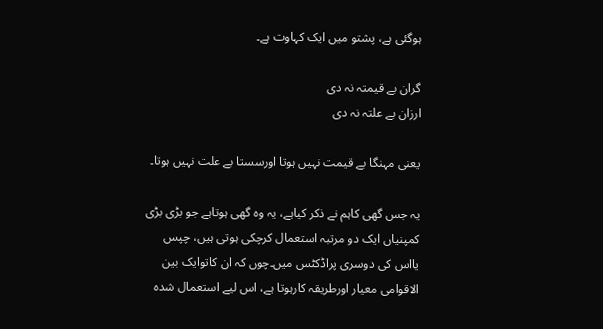ہوگئی ہے، پشتو میں ایک کہاوت ہے۔

گران بے قیمتہ نہ دی
ارزان بے علتہ نہ دی

یعنی مہنگا بے قیمت نہیں ہوتا اورسستا بے علت نہیں ہوتا۔

یہ جس گھی کاہم نے ذکر کیاہے، یہ وہ گھی ہوتاہے جو بڑی بڑی کمپنیاں ایک دو مرتبہ استعمال کرچکی ہوتی ہیں، چپس یااس کی دوسری پراڈکٹس میں۔چوں کہ ان کاتوایک بین الاقوامی معیار اورطریقہ کارہوتا ہے، اس لیے استعمال شدہ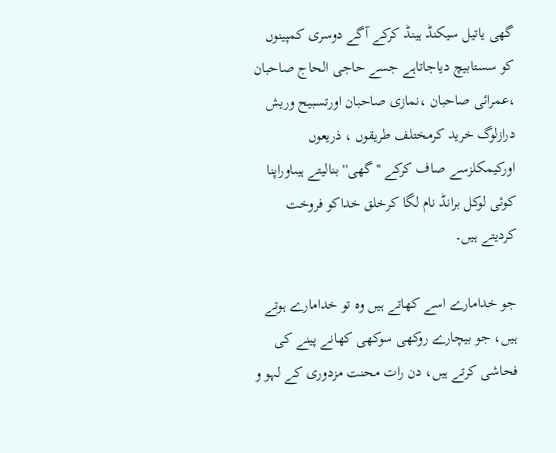گھی یاتیل سیکنڈ ہینڈ کرکے آگے دوسری کمپینوں کو سستابیچ دیاجاتاہے جسے حاجی الحاج صاحبان ،عمرائی صاحبان ،نمازی صاحبان اورتسبیح وریش درازلوگ خرید کرمختلف طریقوں ، ذریعوں اورکیمکلزسے صاف کرکے ''گھی'' بنالیتے ہیںاوراپنا کوئی لوکل برانڈ نام لگا کرخلق خداکو فروخت کردیتے ہیں۔

جو خدامارے اسے کھاتے ہیں وہ تو خدامارے ہوتے ہیں، جو بیچارے روکھی سوکھی کھانے پینے کی فحاشی کرتے ہیں، دن رات محنت مزدوری کے لہو و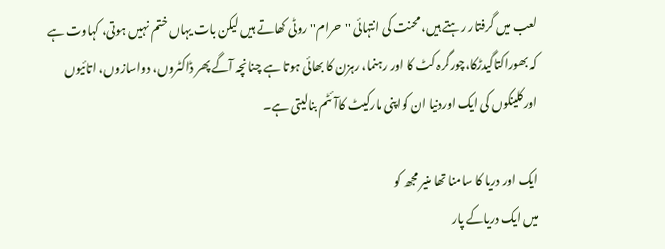لعب میں گرفتار رہتے ہیں، محنت کی انتہائی ''حرام'' روٹی کھاتے ہیں لیکن بات یہاں ختم نہیں ہوتی، کہاوت ہے کہ بھوراکتاگیدڑکا،چورگرہ کٹ کا اور رہنما، رہزن کا بھائی ہوتا ہے چنانچہ آگے پھر ڈاکٹروں، دواسازوں، اتائیوں اورکلینکوں کی ایک اوردنیا ان کواپنی مارکیٹ کاآئٹم بنالیتی ہے۔

ایک اور دریا کا سامنا تھا منیر مجھ کو
میں ایک دریاکے پار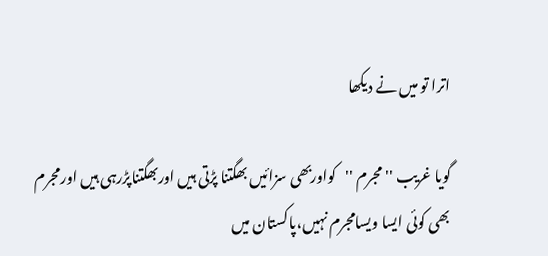اترا تو میں نے دیکھا

گویا غریب ''مجرم ''کواوربھی سزائیں بھگتنا پڑتی ہیں اوربھگتناپڑرہی ہیں اورمجرم بھی کوئی ایسا ویسامجرم نہیں،پاکستان میں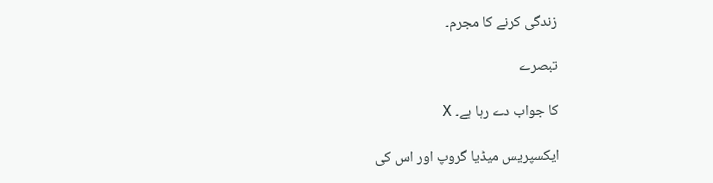زندگی کرنے کا مجرم۔

تبصرے

کا جواب دے رہا ہے۔ X

ایکسپریس میڈیا گروپ اور اس کی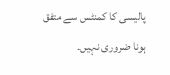پالیسی کا کمنٹس سے متفق ہونا ضروری نہیں۔